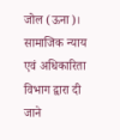जोल (ऊना)। सामाजिक न्याय एवं अधिकारिता विभाग द्वारा दी जाने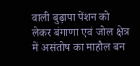वाली बुढ़ापा पेंशन को लेकर बंगाणा एवं जोल क्षेत्र में असंतोष का माहौल बन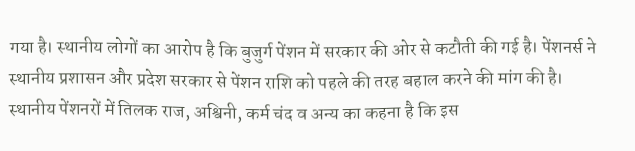गया है। स्थानीय लोगों का आरोप है कि बुजुर्ग पेंशन में सरकार की ओर से कटौती की गई है। पेंशनर्स ने स्थानीय प्रशासन और प्रदेश सरकार से पेंशन राशि को पहले की तरह बहाल करने की मांग की है।
स्थानीय पेंशनरों में तिलक राज, अश्विनी, कर्म चंद व अन्य का कहना है कि इस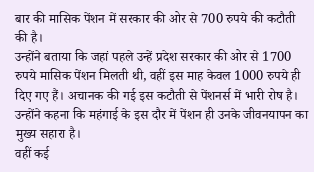बार की मासिक पेंशन में सरकार की ओर से 700 रुपये की कटौती की है।
उन्होंने बताया कि जहां पहले उन्हें प्रदेश सरकार की ओर से 1700 रुपये मासिक पेंशन मिलती थी, वहीं इस माह केवल 1000 रुपये ही दिए गए हैं। अचानक की गई इस कटौती से पेंशनर्स में भारी रोष है। उन्होंने कहना कि महंगाई के इस दौर में पेंशन ही उनके जीवनयापन का मुख्य सहारा है।
वहीं कई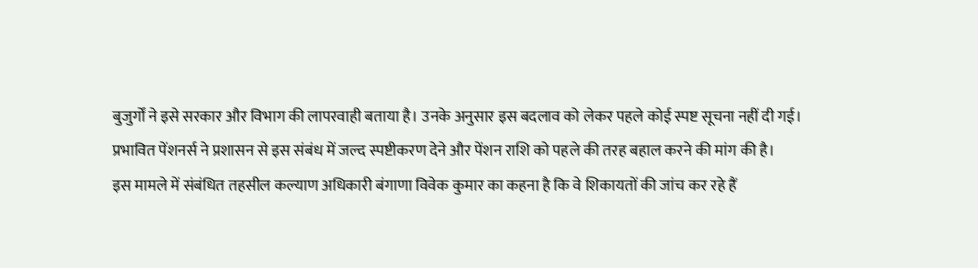बुजुर्गों ने इसे सरकार और विभाग की लापरवाही बताया है। उनके अनुसार इस बदलाव को लेकर पहले कोई स्पष्ट सूचना नहीं दी गई।
प्रभावित पेंशनर्स ने प्रशासन से इस संबंध में जल्द स्पष्टीकरण देने और पेंशन राशि को पहले की तरह बहाल करने की मांग की है।
इस मामले में संबंधित तहसील कल्याण अधिकारी बंगाणा विवेक कुमार का कहना है कि वे शिकायतों की जांच कर रहे हैं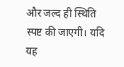और जल्द ही स्थिति स्पष्ट की जाएगी। यदि यह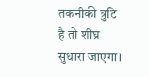तकनीकी त्रुटि है तो शीघ्र सुधारा जाएगा।